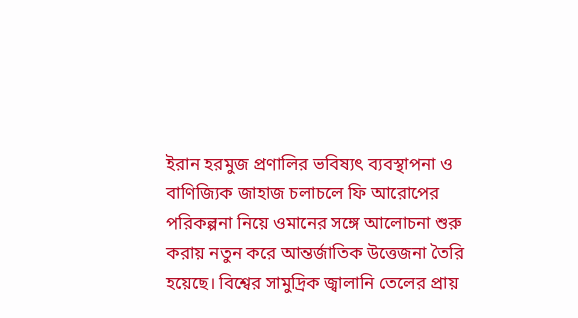ইরান হরমুজ প্রণালির ভবিষ্যৎ ব্যবস্থাপনা ও বাণিজ্যিক জাহাজ চলাচলে ফি আরোপের পরিকল্পনা নিয়ে ওমানের সঙ্গে আলোচনা শুরু করায় নতুন করে আন্তর্জাতিক উত্তেজনা তৈরি হয়েছে। বিশ্বের সামুদ্রিক জ্বালানি তেলের প্রায়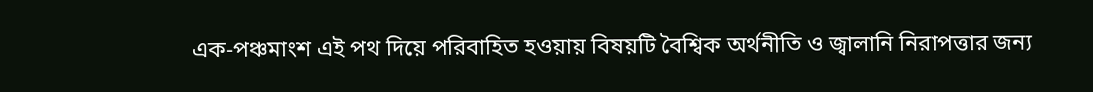এক-পঞ্চমাংশ এই পথ দিয়ে পরিবাহিত হওয়ায় বিষয়টি বৈশ্বিক অর্থনীতি ও জ্বালানি নিরাপত্তার জন্য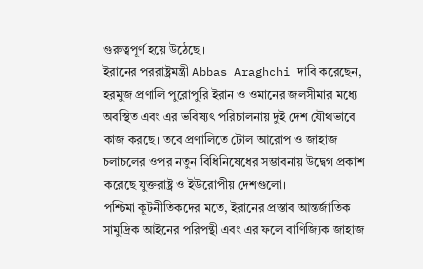গুরুত্বপূর্ণ হয়ে উঠেছে।
ইরানের পররাষ্ট্রমন্ত্রী Abbas Araghchi দাবি করেছেন, হরমুজ প্রণালি পুরোপুরি ইরান ও ওমানের জলসীমার মধ্যে অবস্থিত এবং এর ভবিষ্যৎ পরিচালনায় দুই দেশ যৌথভাবে কাজ করছে। তবে প্রণালিতে টোল আরোপ ও জাহাজ চলাচলের ওপর নতুন বিধিনিষেধের সম্ভাবনায় উদ্বেগ প্রকাশ করেছে যুক্তরাষ্ট্র ও ইউরোপীয় দেশগুলো।
পশ্চিমা কূটনীতিকদের মতে, ইরানের প্রস্তাব আন্তর্জাতিক সামুদ্রিক আইনের পরিপন্থী এবং এর ফলে বাণিজ্যিক জাহাজ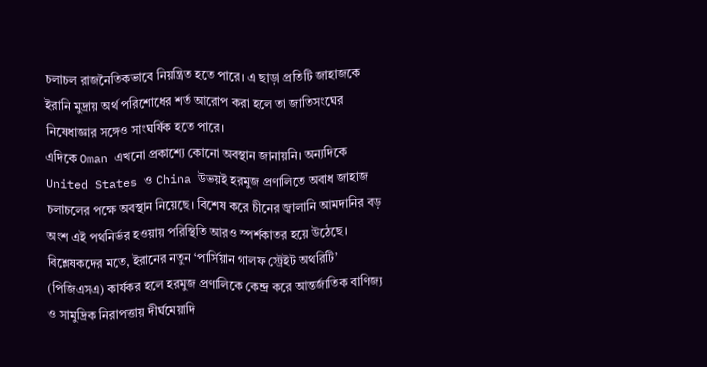চলাচল রাজনৈতিকভাবে নিয়ন্ত্রিত হতে পারে। এ ছাড়া প্রতিটি জাহাজকে ইরানি মুদ্রায় অর্থ পরিশোধের শর্ত আরোপ করা হলে তা জাতিসংঘের নিষেধাজ্ঞার সঙ্গেও সাংঘর্ষিক হতে পারে।
এদিকে Oman এখনো প্রকাশ্যে কোনো অবস্থান জানায়নি। অন্যদিকে United States ও China উভয়ই হরমুজ প্রণালিতে অবাধ জাহাজ চলাচলের পক্ষে অবস্থান নিয়েছে। বিশেষ করে চীনের জ্বালানি আমদানির বড় অংশ এই পথনির্ভর হওয়ায় পরিস্থিতি আরও স্পর্শকাতর হয়ে উঠেছে।
বিশ্লেষকদের মতে, ইরানের নতুন ‘পার্সিয়ান গালফ স্ট্রেইট অথরিটি’ (পিজিএসএ) কার্যকর হলে হরমুজ প্রণালিকে কেন্দ্র করে আন্তর্জাতিক বাণিজ্য ও সামুদ্রিক নিরাপত্তায় দীর্ঘমেয়াদি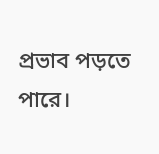প্রভাব পড়তে পারে।